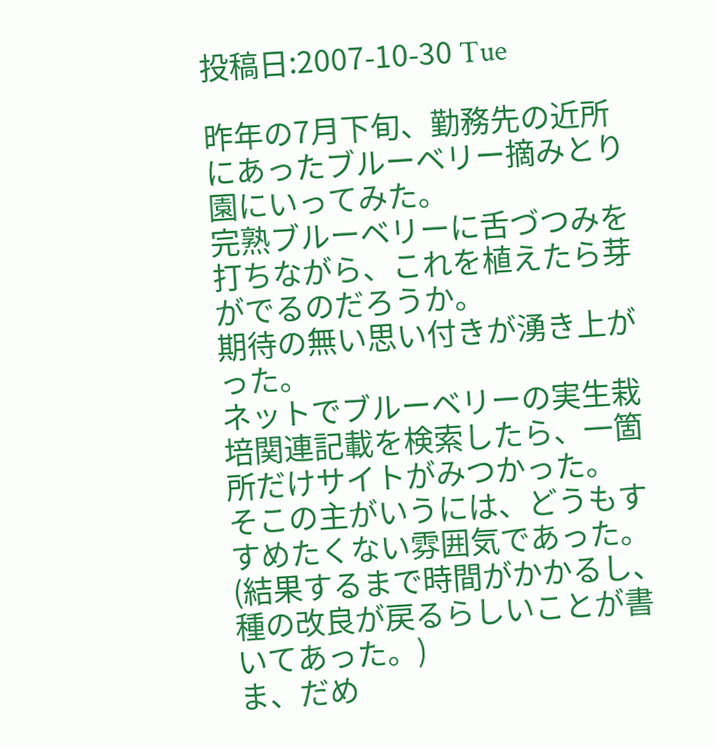投稿日:2007-10-30 Tue

昨年の7月下旬、勤務先の近所にあったブルーベリー摘みとり園にいってみた。
完熟ブルーベリーに舌づつみを打ちながら、これを植えたら芽がでるのだろうか。
期待の無い思い付きが湧き上がった。
ネットでブルーベリーの実生栽培関連記載を検索したら、一箇所だけサイトがみつかった。
そこの主がいうには、どうもすすめたくない雰囲気であった。
(結果するまで時間がかかるし、種の改良が戻るらしいことが書いてあった。)
ま、だめ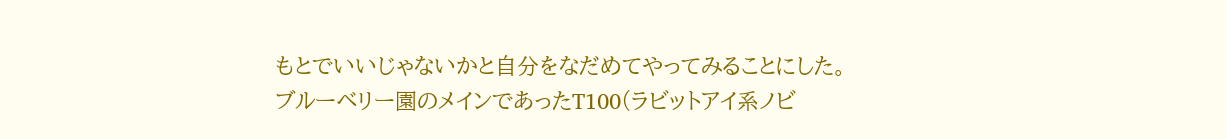もとでいいじゃないかと自分をなだめてやってみることにした。
ブルーベリー園のメインであったT100(ラビットアイ系ノビ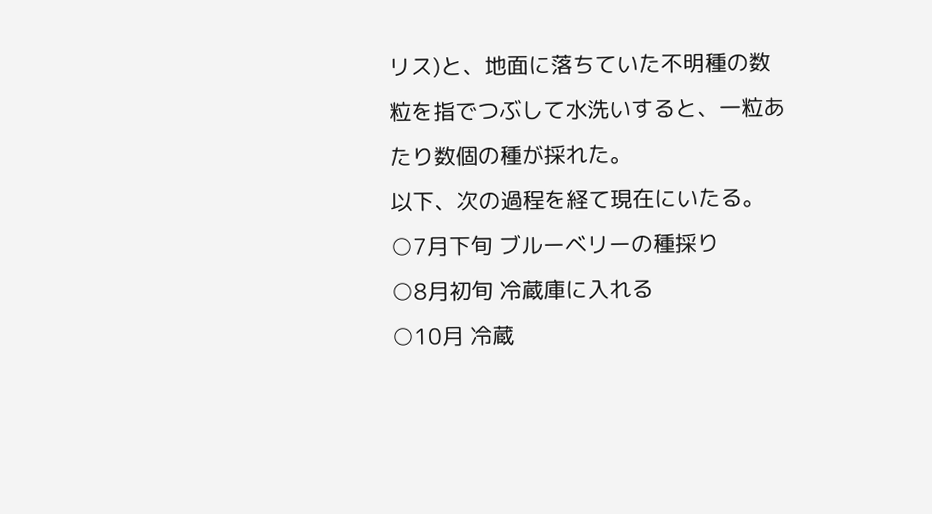リス)と、地面に落ちていた不明種の数粒を指でつぶして水洗いすると、一粒あたり数個の種が採れた。
以下、次の過程を経て現在にいたる。
○7月下旬 ブルーベリーの種採り
○8月初旬 冷蔵庫に入れる
○10月 冷蔵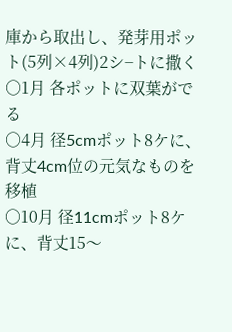庫から取出し、発芽用ポット(5列×4列)2シ−トに撒く
○1月 各ポットに双葉がでる
○4月 径5cmポット8ケに、背丈4cm位の元気なものを移植
○10月 径11cmポット8ケに、背丈15〜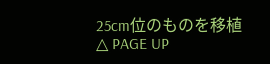25cm位のものを移植
△ PAGE UP